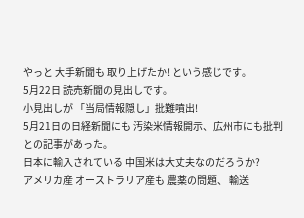やっと 大手新聞も 取り上げたか! という感じです。
5月22日 読売新聞の見出しです。
小見出しが 「当局情報隠し」批難噴出!
5月21日の日経新聞にも 汚染米情報開示、広州市にも批判 との記事があった。
日本に輸入されている 中国米は大丈夫なのだろうか?
アメリカ産 オーストラリア産も 農薬の問題、 輸送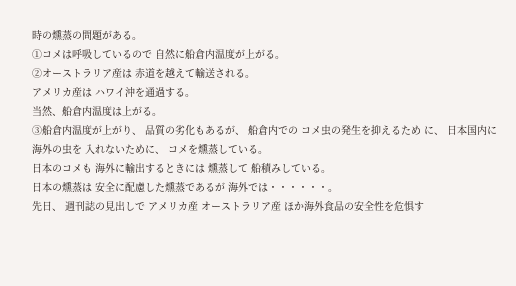時の燻蒸の問題がある。
①コメは呼吸しているので 自然に船倉内温度が上がる。
②オーストラリア産は 赤道を越えて輸送される。
アメリカ産は ハワイ沖を通過する。
当然、船倉内温度は上がる。
③船倉内温度が上がり、 品質の劣化もあるが、 船倉内での コメ虫の発生を抑えるため に、 日本国内に 海外の虫を 入れないために、 コメを燻蒸している。
日本のコメも 海外に輸出するときには 燻蒸して 船積みしている。
日本の燻蒸は 安全に配慮した燻蒸であるが 海外では・・・・・・。
先日、 週刊誌の見出しで アメリカ産 オーストラリア産 ほか海外食品の安全性を危惧す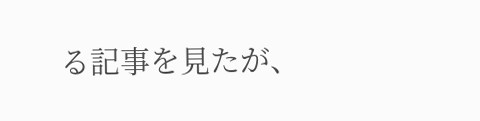る記事を見たが、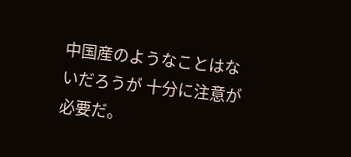中国産のようなことはないだろうが 十分に注意が必要だ。